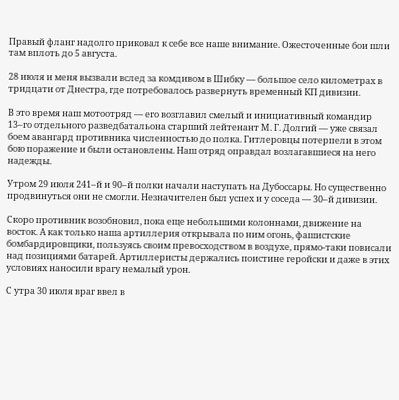Правый фланг надолго приковал к себе все наше внимание. Ожесточенные бои шли там вплоть до 5 августа.

28 июля и меня вызвали вслед за комдивом в Шибку — большое село километрах в тридцати от Днестра, где потребовалось развернуть временный КП дивизии.

В это время наш мотоотряд — его возглавил смелый и инициативный командир 13–го отдельного разведбатальона старший лейтенант М. Г. Долгий — уже связал боем авангард противника численностью до полка. Гитлеровцы потерпели в этом бою поражение и были остановлены. Наш отряд оправдал возлагавшиеся на него надежды.

Утром 29 июля 241–й и 90–й полки начали наступать на Дубоссары. Но существенно продвинуться они не смогли. Незначителен был успех и у соседа — 30–й дивизии.

Скоро противник возобновил, пока еще небольшими колоннами, движение на восток. А как только наша артиллерия открывала по ним огонь, фашистские бомбардировщики, пользуясь своим превосходством в воздухе, прямо-таки повисали над позициями батарей. Артиллеристы держались поистине геройски и даже в этих условиях наносили врагу немалый урон.

С утра 30 июля враг ввел в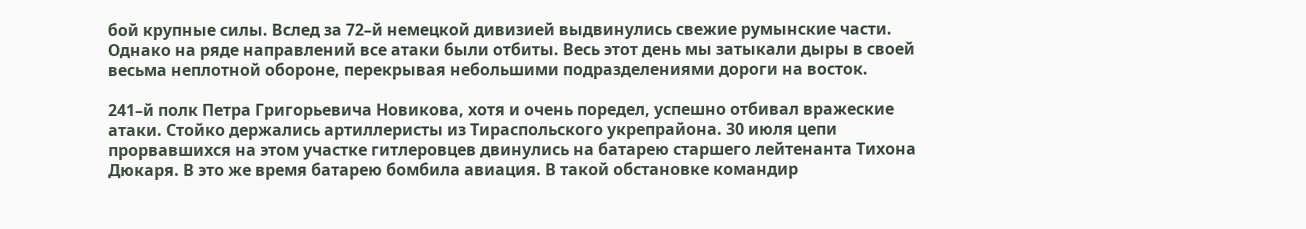бой крупные силы. Вслед за 72–й немецкой дивизией выдвинулись свежие румынские части. Однако на ряде направлений все атаки были отбиты. Весь этот день мы затыкали дыры в своей весьма неплотной обороне, перекрывая небольшими подразделениями дороги на восток.

241–й полк Петра Григорьевича Новикова, хотя и очень поредел, успешно отбивал вражеские атаки. Стойко держались артиллеристы из Тираспольского укрепрайона. 30 июля цепи прорвавшихся на этом участке гитлеровцев двинулись на батарею старшего лейтенанта Тихона Дюкаря. В это же время батарею бомбила авиация. В такой обстановке командир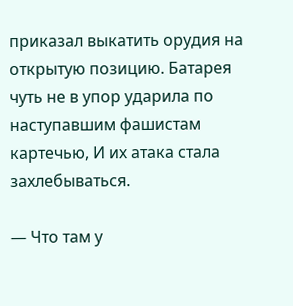приказал выкатить орудия на открытую позицию. Батарея чуть не в упор ударила по наступавшим фашистам картечью, И их атака стала захлебываться.

— Что там у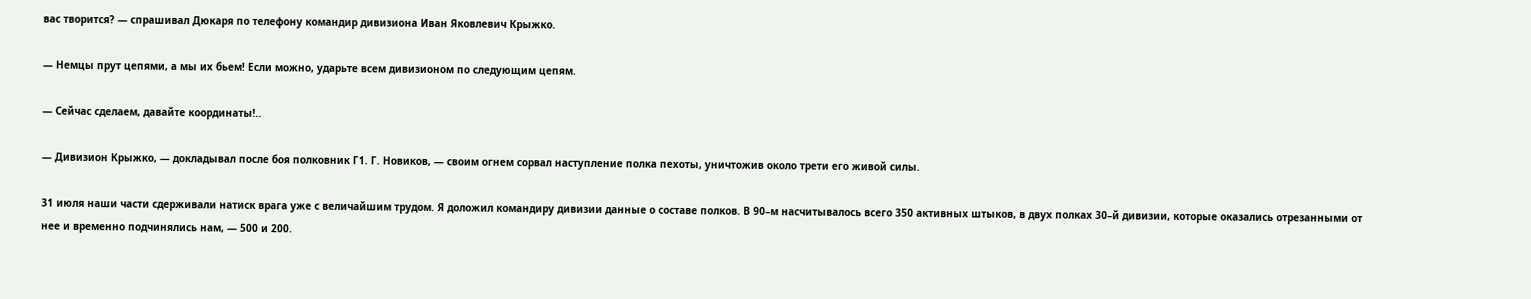вас творится? — спрашивал Дюкаря по телефону командир дивизиона Иван Яковлевич Крыжко.

— Немцы прут цепями, а мы их бьем! Если можно, ударьте всем дивизионом по следующим цепям.

— Сейчас сделаем, давайте координаты!..

— Дивизион Крыжко, — докладывал после боя полковник Г1. Г. Новиков, — своим огнем сорвал наступление полка пехоты, уничтожив около трети его живой силы.

31 июля наши части сдерживали натиск врага уже с величайшим трудом. Я доложил командиру дивизии данные о составе полков. В 90–м насчитывалось всего 350 активных штыков, в двух полках 30–й дивизии, которые оказались отрезанными от нее и временно подчинялись нам, — 500 и 200.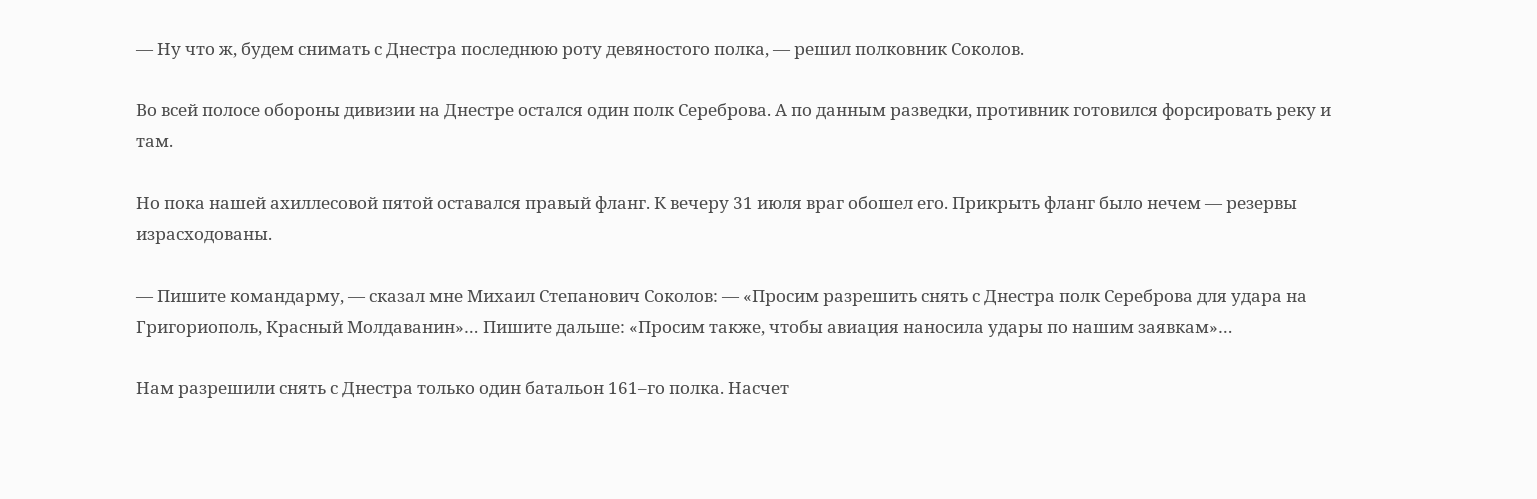— Ну что ж, будем снимать с Днестра последнюю роту девяностого полка, — решил полковник Соколов.

Во всей полосе обороны дивизии на Днестре остался один полк Сереброва. А по данным разведки, противник готовился форсировать реку и там.

Но пока нашей ахиллесовой пятой оставался правый фланг. К вечеру 31 июля враг обошел его. Прикрыть фланг было нечем — резервы израсходованы.

— Пишите командарму, — сказал мне Михаил Степанович Соколов: — «Просим разрешить снять с Днестра полк Сереброва для удара на Григориополь, Красный Молдаванин»… Пишите дальше: «Просим также, чтобы авиация наносила удары по нашим заявкам»…

Нам разрешили снять с Днестра только один батальон 161–го полка. Насчет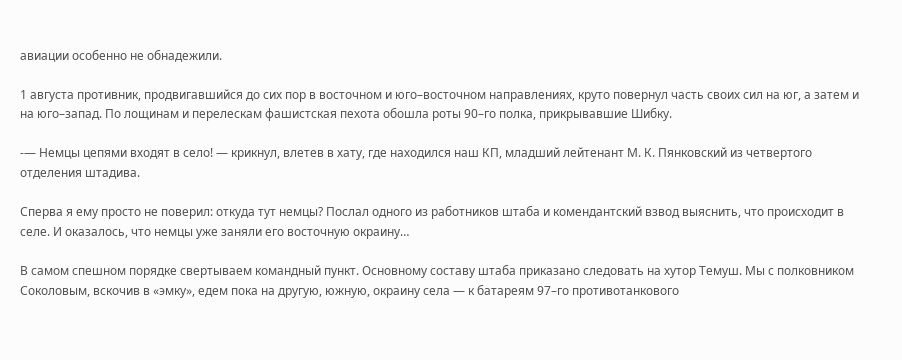авиации особенно не обнадежили.

1 августа противник, продвигавшийся до сих пор в восточном и юго–восточном направлениях, круто повернул часть своих сил на юг, а затем и на юго–запад. По лощинам и перелескам фашистская пехота обошла роты 90–го полка, прикрывавшие Шибку.

-— Немцы цепями входят в село! — крикнул, влетев в хату, где находился наш КП, младший лейтенант М. К. Пянковский из четвертого отделения штадива.

Сперва я ему просто не поверил: откуда тут немцы? Послал одного из работников штаба и комендантский взвод выяснить, что происходит в селе. И оказалось, что немцы уже заняли его восточную окраину…

В самом спешном порядке свертываем командный пункт. Основному составу штаба приказано следовать на хутор Темуш. Мы с полковником Соколовым, вскочив в «эмку», едем пока на другую, южную, окраину села — к батареям 97–го противотанкового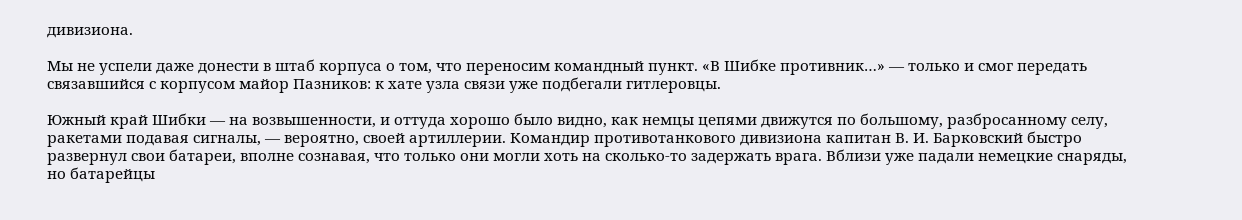дивизиона.

Мы не успели даже донести в штаб корпуса о том, что переносим командный пункт. «В Шибке противник…» — только и смог передать связавшийся с корпусом майор Пазников: к хате узла связи уже подбегали гитлеровцы.

Южный край Шибки — на возвышенности, и оттуда хорошо было видно, как немцы цепями движутся по большому, разбросанному селу, ракетами подавая сигналы, — вероятно, своей артиллерии. Командир противотанкового дивизиона капитан В. И. Барковский быстро развернул свои батареи, вполне сознавая, что только они могли хоть на сколько-то задержать врага. Вблизи уже падали немецкие снаряды, но батарейцы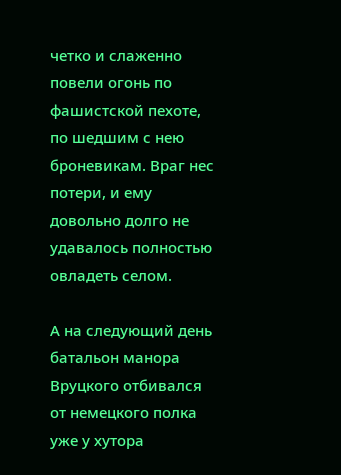четко и слаженно повели огонь по фашистской пехоте, по шедшим с нею броневикам. Враг нес потери, и ему довольно долго не удавалось полностью овладеть селом.

А на следующий день батальон манора Вруцкого отбивался от немецкого полка уже у хутора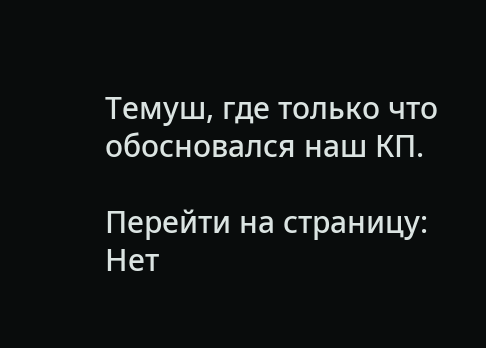Темуш, где только что обосновался наш КП.

Перейти на страницу:
Нет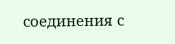соединения с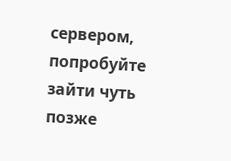сервером, попробуйте зайти чуть позже